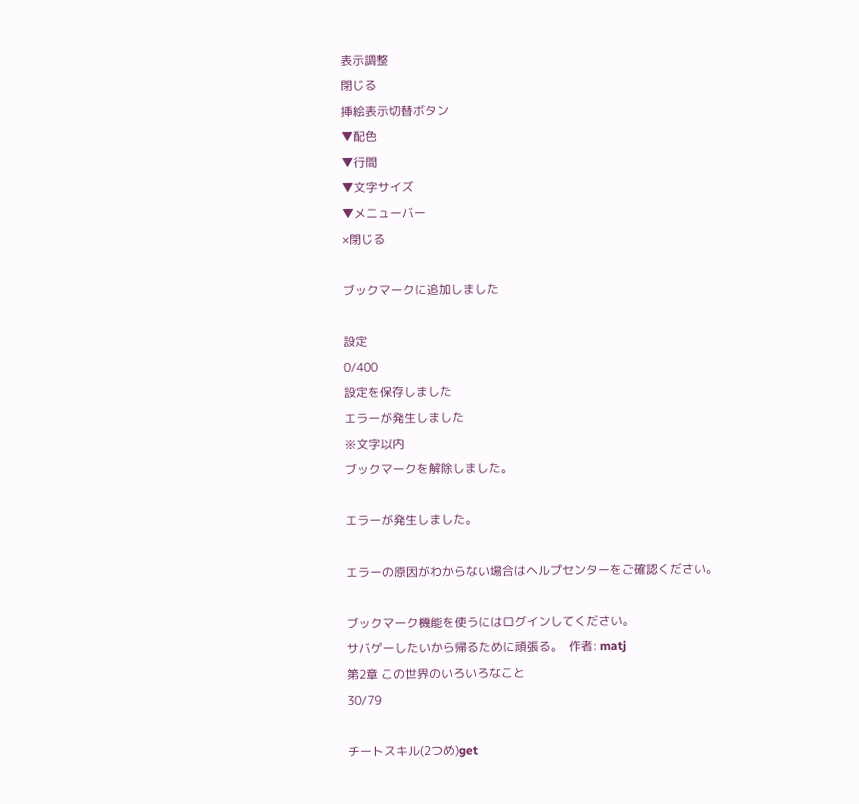表示調整
閉じる
挿絵表示切替ボタン
▼配色
▼行間
▼文字サイズ
▼メニューバー
×閉じる

ブックマークに追加しました

設定
0/400
設定を保存しました
エラーが発生しました
※文字以内
ブックマークを解除しました。

エラーが発生しました。

エラーの原因がわからない場合はヘルプセンターをご確認ください。

ブックマーク機能を使うにはログインしてください。
サバゲーしたいから帰るために頑張る。  作者: matj
第2章 この世界のいろいろなこと
30/79

チートスキル(2つめ)get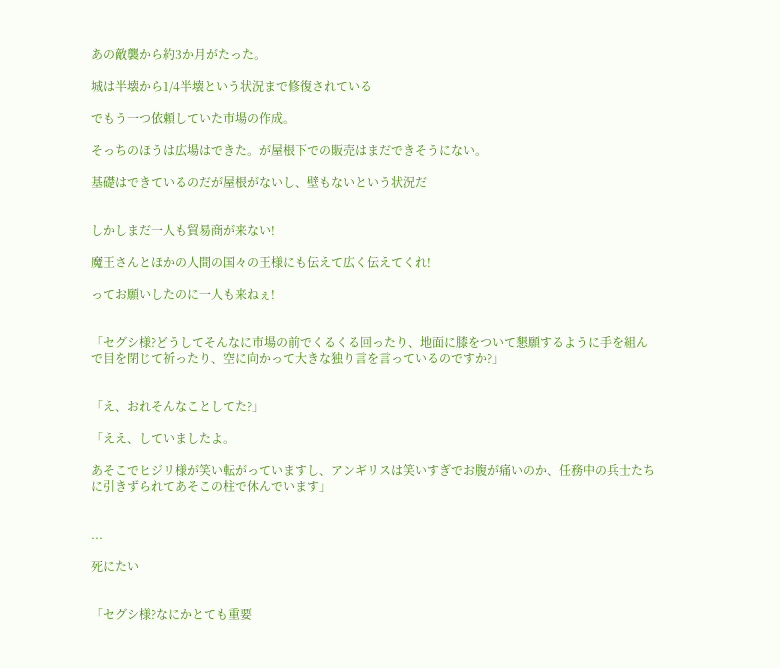あの敵襲から約3か月がたった。

城は半壊から1/4半壊という状況まで修復されている

でもう一つ依頼していた市場の作成。

そっちのほうは広場はできた。が屋根下での販売はまだできそうにない。

基礎はできているのだが屋根がないし、壁もないという状況だ


しかしまだ一人も貿易商が来ない!

魔王さんとほかの人間の国々の王様にも伝えて広く伝えてくれ!

ってお願いしたのに一人も来ねぇ!


「セグシ様?どうしてそんなに市場の前でくるくる回ったり、地面に膝をついて懇願するように手を組んで目を閉じて祈ったり、空に向かって大きな独り言を言っているのですか?」


「え、おれそんなことしてた?」

「ええ、していましたよ。

あそこでヒジリ様が笑い転がっていますし、アンギリスは笑いすぎでお腹が痛いのか、任務中の兵士たちに引きずられてあそこの柱で休んでいます」


...

死にたい


「セグシ様?なにかとても重要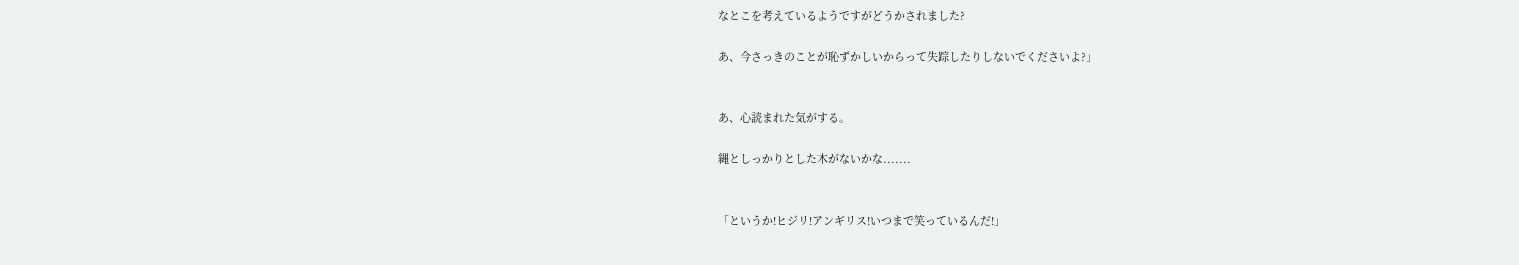なとこを考えているようですがどうかされました?

あ、今さっきのことが恥ずかしいからって失踪したりしないでくださいよ?」


あ、心読まれた気がする。

縄としっかりとした木がないかな.......


「というか!ヒジリ!アンギリス!いつまで笑っているんだ!」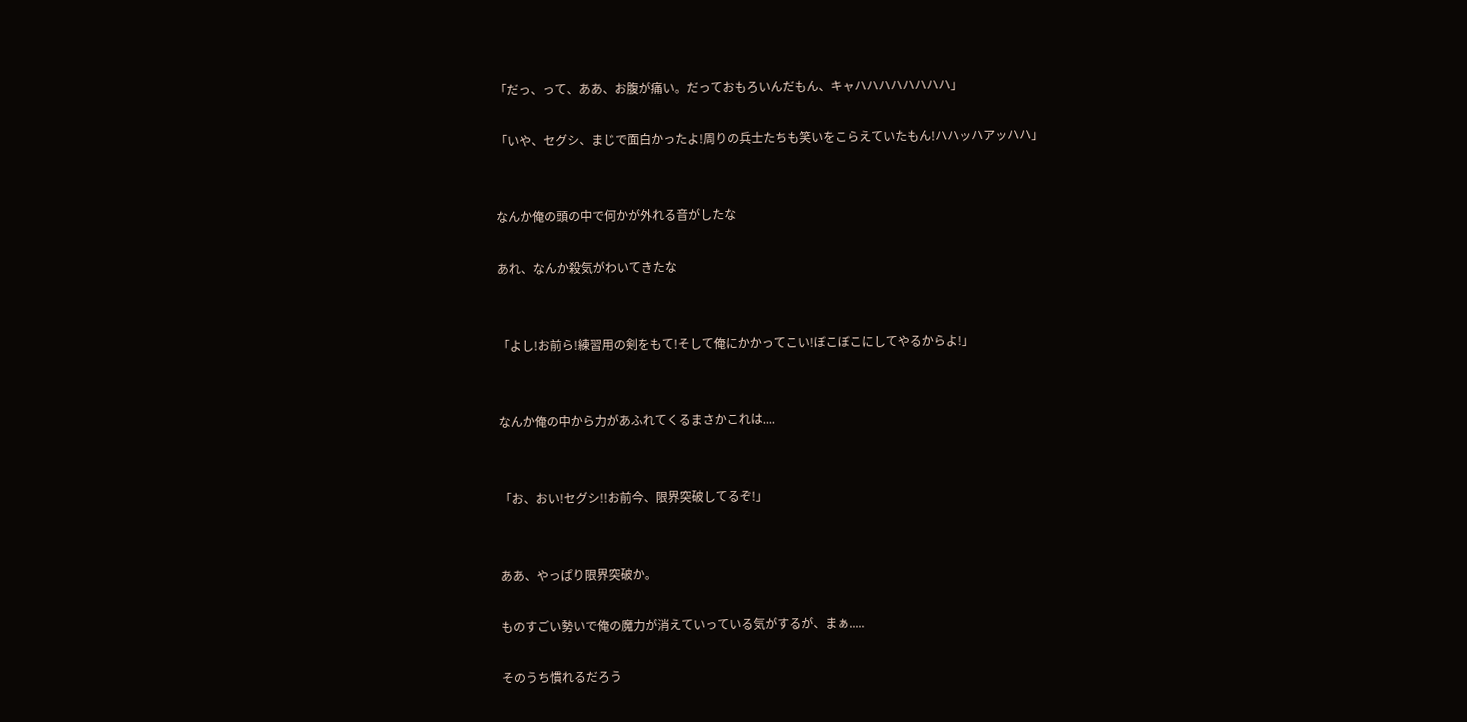「だっ、って、ああ、お腹が痛い。だっておもろいんだもん、キャハハハハハハハハ」

「いや、セグシ、まじで面白かったよ!周りの兵士たちも笑いをこらえていたもん!ハハッハアッハハ」


なんか俺の頭の中で何かが外れる音がしたな

あれ、なんか殺気がわいてきたな


「よし!お前ら!練習用の剣をもて!そして俺にかかってこい!ぼこぼこにしてやるからよ!」


なんか俺の中から力があふれてくるまさかこれは....


「お、おい!セグシ!!お前今、限界突破してるぞ!」


ああ、やっぱり限界突破か。

ものすごい勢いで俺の魔力が消えていっている気がするが、まぁ.....

そのうち慣れるだろう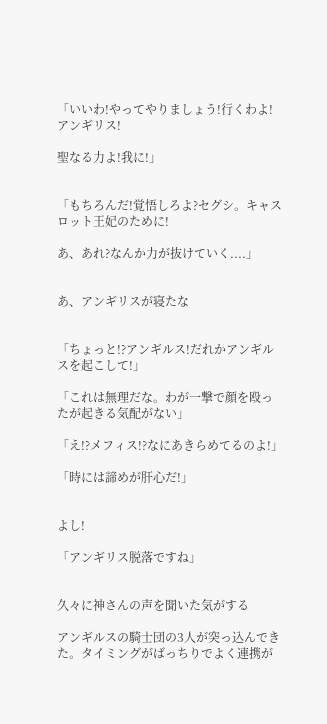「いいわ!やってやりましょう!行くわよ!アンギリス!

聖なる力よ!我に!」


「もちろんだ!覚悟しろよ?セグシ。キャスロット王妃のために!

あ、あれ?なんか力が抜けていく....」


あ、アンギリスが寝たな


「ちょっと!?アンギルス!だれかアンギルスを起こして!」

「これは無理だな。わが一撃で顔を殴ったが起きる気配がない」

「え!?メフィス!?なにあきらめてるのよ!」

「時には諦めが肝心だ!」


よし!

「アンギリス脱落ですね」


久々に神さんの声を聞いた気がする

アンギルスの騎士団の3人が突っ込んできた。タイミングがばっちりでよく連携が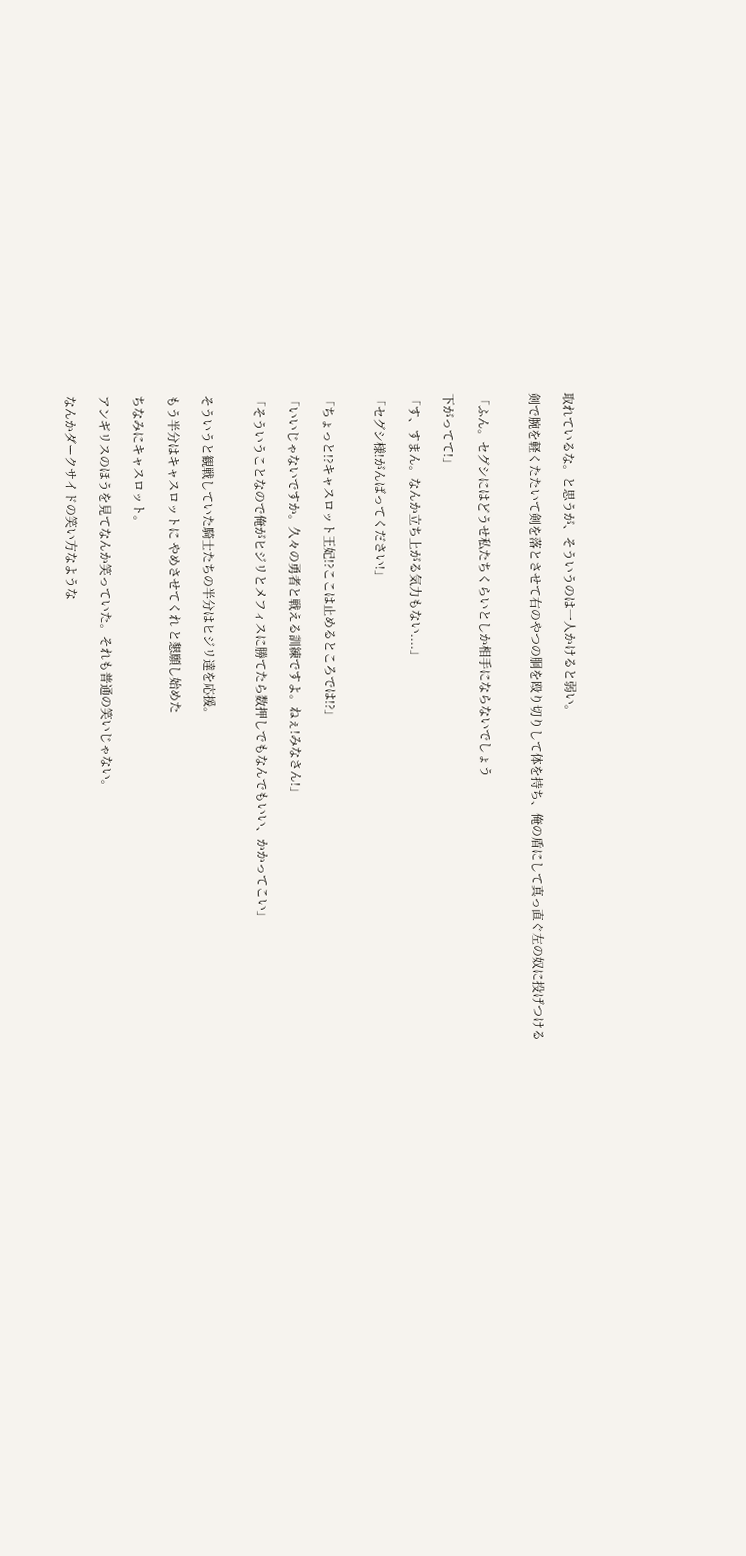取れているな。と思うが、そういうのは一人かけると弱い。

剣で腕を軽くたたいて剣を落とさせて右のやつの胴を殴り切りして体を持ち、俺の盾にして真っ直ぐ左の奴に投げつける


「ふん。セグシにはどうせ私たちくらいとしか相手にならないでしょう

下がってて!」

「す、すまん。なんか立ち上がる気力もない....」

「セグシ様!がんばってください!」


「ちょっと!?キャスロット王妃!?ここは止めるところでは!?」

「いいじゃないですか。久々の勇者と戦える訓練ですよ。ねぇ!みなさん!」

「そういうことなので俺がヒジリとメフィスに勝てたら数押しでもなんでもいい、かかってこい」


そういうと観戦していた騎士たちの半分はヒジリ達を応援。

もう半分はキャスロットに やめさせてくれ と懇願し始めた

ちなみにキャスロット。

アンギリスのほうを見てなんか笑っていた。それも普通の笑いじゃない。

なんかダークサイドの笑い方なような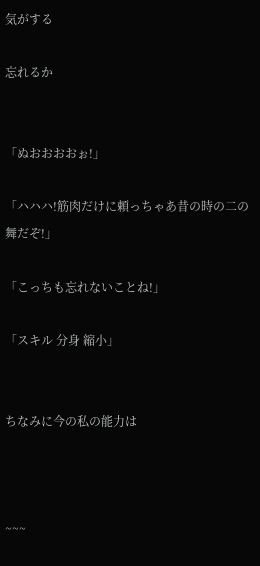気がする

忘れるか


「ぬおおおおぉ!」

「ハハハ!筋肉だけに頼っちゃあ昔の時の二の舞だぞ!」

「こっちも忘れないことね!」

「スキル 分身 縮小」


ちなみに今の私の能力は



~~~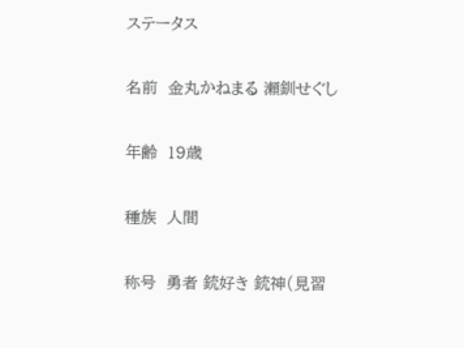ステータス

名前  金丸かねまる 瀬釧せぐし

年齢  19歳

種族  人間

称号  勇者 銃好き 銃神(見習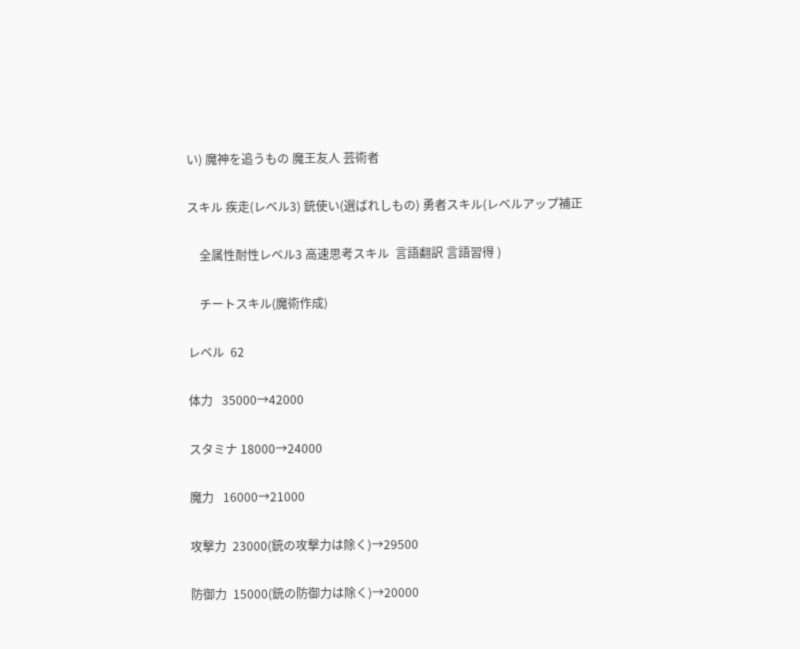い) 魔神を追うもの 魔王友人 芸術者

スキル 疾走(レベル3) 銃使い(選ばれしもの) 勇者スキル(レベルアップ補正

    全属性耐性レベル3 高速思考スキル  言語翻訳 言語習得 )

    チートスキル(魔術作成)

レベル  62

体力   35000→42000

スタミナ 18000→24000

魔力   16000→21000

攻撃力  23000(銃の攻撃力は除く)→29500

防御力  15000(銃の防御力は除く)→20000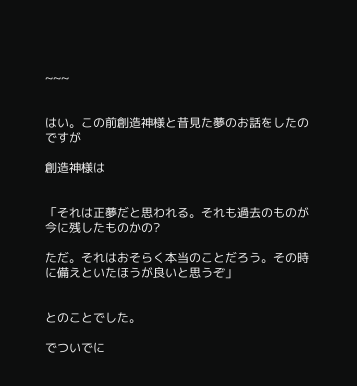~~~


はい。この前創造神様と昔見た夢のお話をしたのですが

創造神様は


「それは正夢だと思われる。それも過去のものが今に残したものかの?

ただ。それはおそらく本当のことだろう。その時に備えといたほうが良いと思うぞ」


とのことでした。

でついでに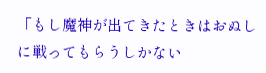「もし魔神が出てきたときはおぬしに戦ってもらうしかない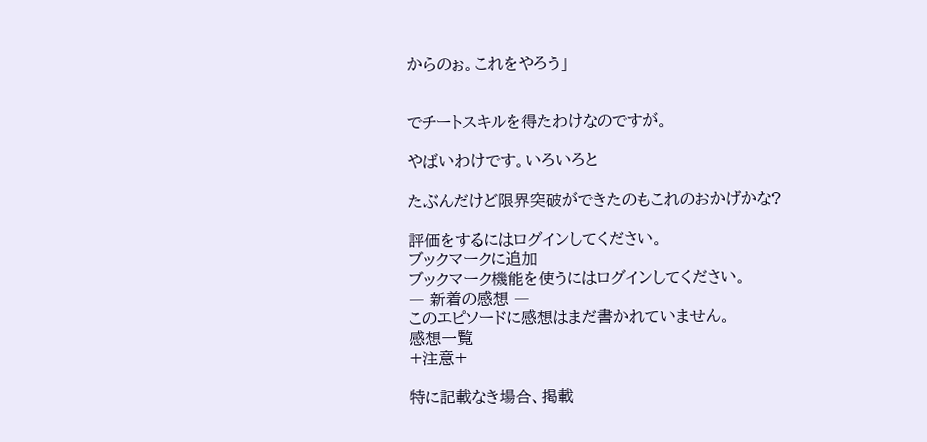からのぉ。これをやろう」


でチートスキルを得たわけなのですが。

やばいわけです。いろいろと

たぶんだけど限界突破ができたのもこれのおかげかな?

評価をするにはログインしてください。
ブックマークに追加
ブックマーク機能を使うにはログインしてください。
― 新着の感想 ―
このエピソードに感想はまだ書かれていません。
感想一覧
+注意+

特に記載なき場合、掲載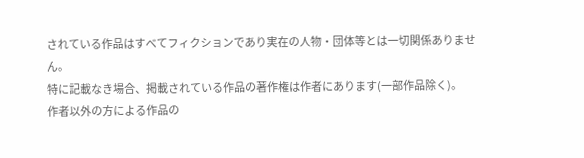されている作品はすべてフィクションであり実在の人物・団体等とは一切関係ありません。
特に記載なき場合、掲載されている作品の著作権は作者にあります(一部作品除く)。
作者以外の方による作品の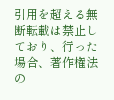引用を超える無断転載は禁止しており、行った場合、著作権法の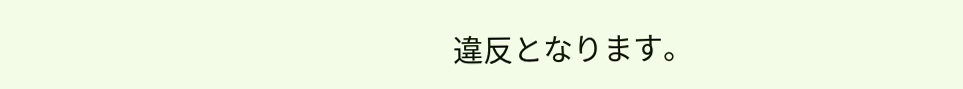違反となります。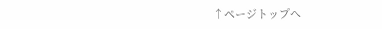↑ページトップへ